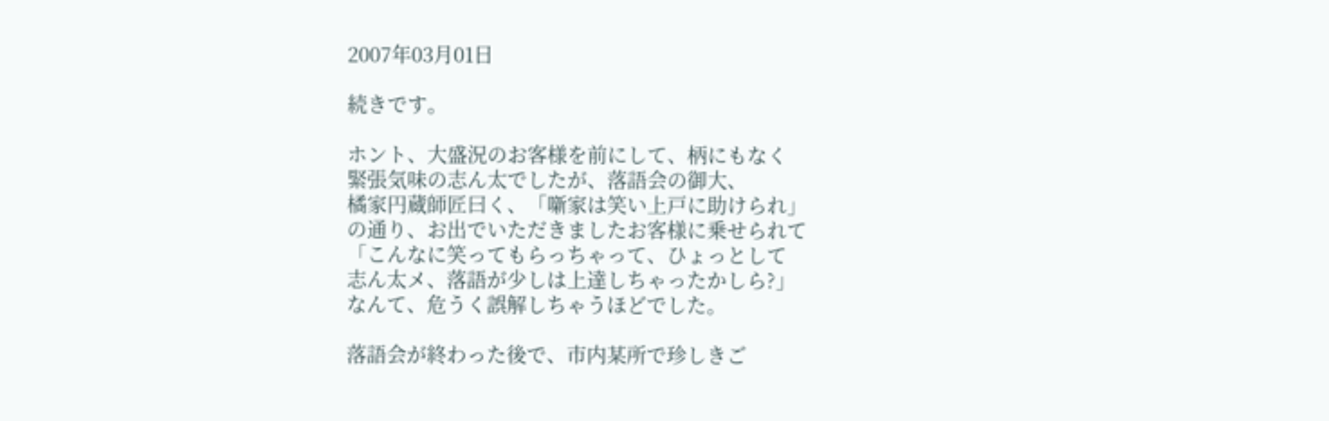2007年03月01日

続きです。

ホント、大盛況のお客様を前にして、柄にもなく
緊張気味の志ん太でしたが、落語会の御大、
橘家円蔵師匠曰く、「噺家は笑い上戸に助けられ」
の通り、お出でいただきましたお客様に乗せられて
「こんなに笑ってもらっちゃって、ひょっとして
志ん太メ、落語が少しは上達しちゃったかしら?」
なんて、危うく誤解しちゃうほどでした。

落語会が終わった後で、市内某所で珍しきご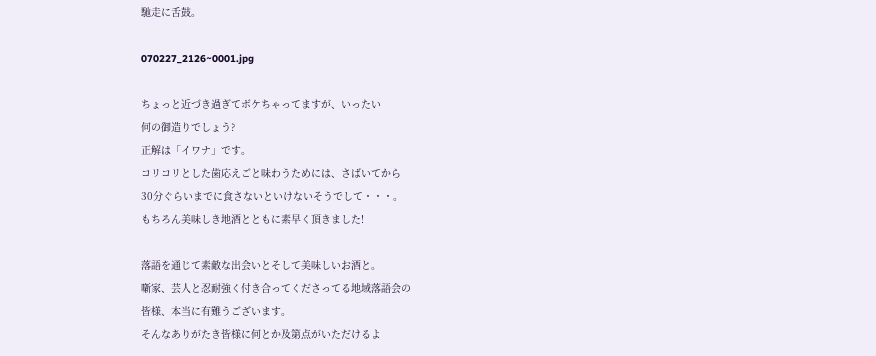馳走に舌鼓。

070227_2126~0001.jpg

ちょっと近づき過ぎてボケちゃってますが、いったい
何の御造りでしょう?
正解は「イワナ」です。
コリコリとした歯応えごと味わうためには、さばいてから
30分ぐらいまでに食さないといけないそうでして・・・。
もちろん美味しき地酒とともに素早く頂きました!

落語を通じて素敵な出会いとそして美味しいお酒と。
噺家、芸人と忍耐強く付き合ってくださってる地域落語会の
皆様、本当に有難うございます。
そんなありがたき皆様に何とか及第点がいただけるよ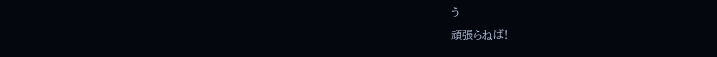う
頑張らねば!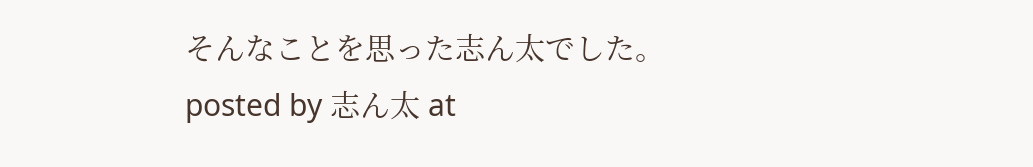そんなことを思った志ん太でした。
posted by 志ん太 at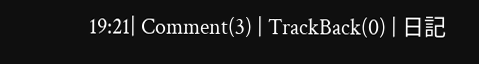19:21| Comment(3) | TrackBack(0) | 日記